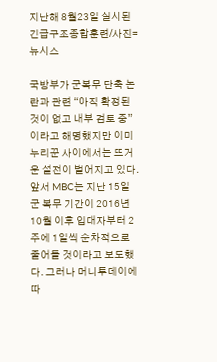지난해 8월23일 실시된 긴급구조종합훈련/사진=뉴시스

국방부가 군복무 단축 논란과 관련 “아직 확정된 것이 없고 내부 검토 중”이라고 해명했지만 이미 누리꾼 사이에서는 뜨거운 설전이 벌어지고 있다.
앞서 MBC는 지난 15일 군 복무 기간이 2016년 10월 이후 입대자부터 2주에 1일씩 순차적으로 줄어들 것이라고 보도했다. 그러나 머니투데이에 따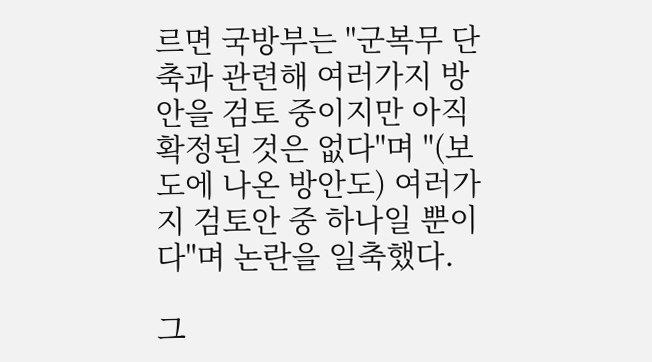르면 국방부는 "군복무 단축과 관련해 여러가지 방안을 검토 중이지만 아직 확정된 것은 없다"며 "(보도에 나온 방안도) 여러가지 검토안 중 하나일 뿐이다"며 논란을 일축했다.

그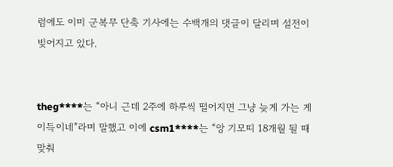럼에도 이미 군복무 단축 기사에는 수백개의 댓글이 달리며 설전이 빚어지고 있다.


theg****는 “아니 근데 2주에 하루씩 떨어지면 그냥 늦게 가는 게 이득이네”라며 말했고 이에 csm1****는 “앙 기모띠 18개월 될 때 맞춰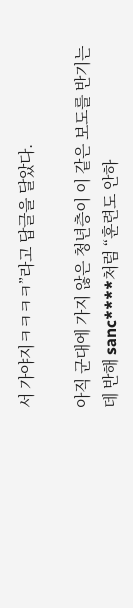서 가야지ㅋㅋㅋㅋ”라고 답글을 달았다.

아직 군대에 가지 않은 청년층이 이 같은 보도를 반기는 데 반해 sanc****처럼 “훈련도 안하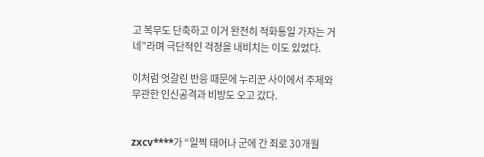고 복무도 단축하고 이거 완전히 적화통일 가자는 거네”라며 극단적인 걱정을 내비치는 이도 있었다.

이처럼 엇갈린 반응 때문에 누리꾼 사이에서 주제와 무관한 인신공격과 비방도 오고 갔다.


zxcv****가 “일찍 태어나 군에 간 죄로 30개월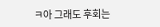ㅋ아 그래도 후회는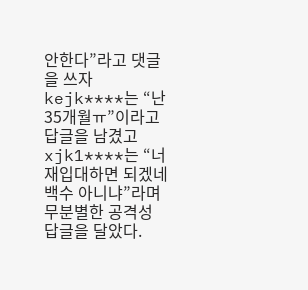안한다”라고 댓글을 쓰자 kejk****는 “난 35개월ㅠ”이라고 답글을 남겼고 xjk1****는 “너 재입대하면 되겠네 백수 아니냐”라며 무분별한 공격성 답글을 달았다.